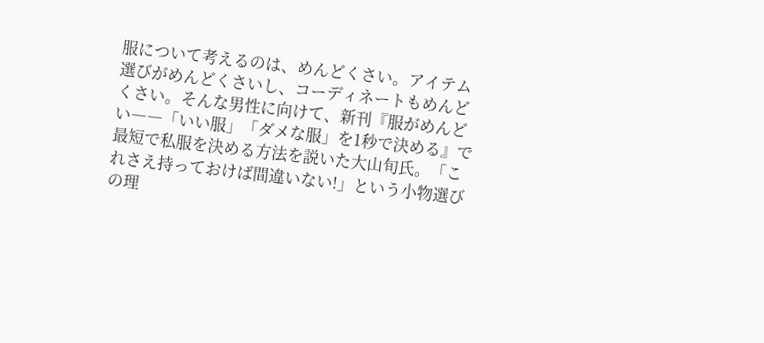服について考えるのは、めんどくさい。アイテム選びがめんどくさいし、コーディネートもめんどくさい。そんな男性に向けて、新刊『服がめんどい――「いい服」「ダメな服」を1秒で決める』で最短で私服を決める方法を説いた大山旬氏。「これさえ持っておけば間違いない!」という小物選びの理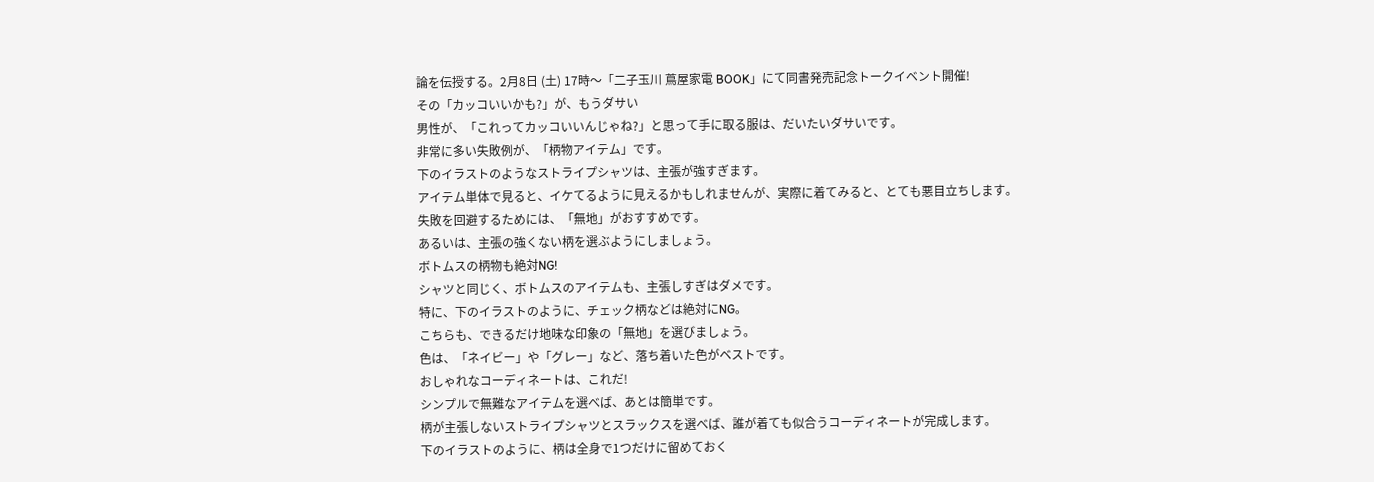論を伝授する。2月8日 (土) 17時〜「二子玉川 蔦屋家電 BOOK」にて同書発売記念トークイベント開催!
その「カッコいいかも?」が、もうダサい
男性が、「これってカッコいいんじゃね?」と思って手に取る服は、だいたいダサいです。
非常に多い失敗例が、「柄物アイテム」です。
下のイラストのようなストライプシャツは、主張が強すぎます。
アイテム単体で見ると、イケてるように見えるかもしれませんが、実際に着てみると、とても悪目立ちします。
失敗を回避するためには、「無地」がおすすめです。
あるいは、主張の強くない柄を選ぶようにしましょう。
ボトムスの柄物も絶対NG!
シャツと同じく、ボトムスのアイテムも、主張しすぎはダメです。
特に、下のイラストのように、チェック柄などは絶対にNG。
こちらも、できるだけ地味な印象の「無地」を選びましょう。
色は、「ネイビー」や「グレー」など、落ち着いた色がベストです。
おしゃれなコーディネートは、これだ!
シンプルで無難なアイテムを選べば、あとは簡単です。
柄が主張しないストライプシャツとスラックスを選べば、誰が着ても似合うコーディネートが完成します。
下のイラストのように、柄は全身で1つだけに留めておく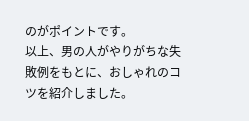のがポイントです。
以上、男の人がやりがちな失敗例をもとに、おしゃれのコツを紹介しました。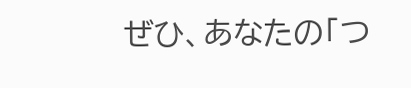ぜひ、あなたの「つ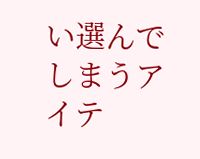い選んでしまうアイテ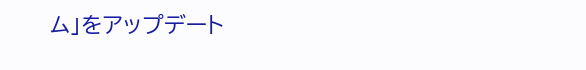ム」をアップデート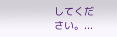してください。...